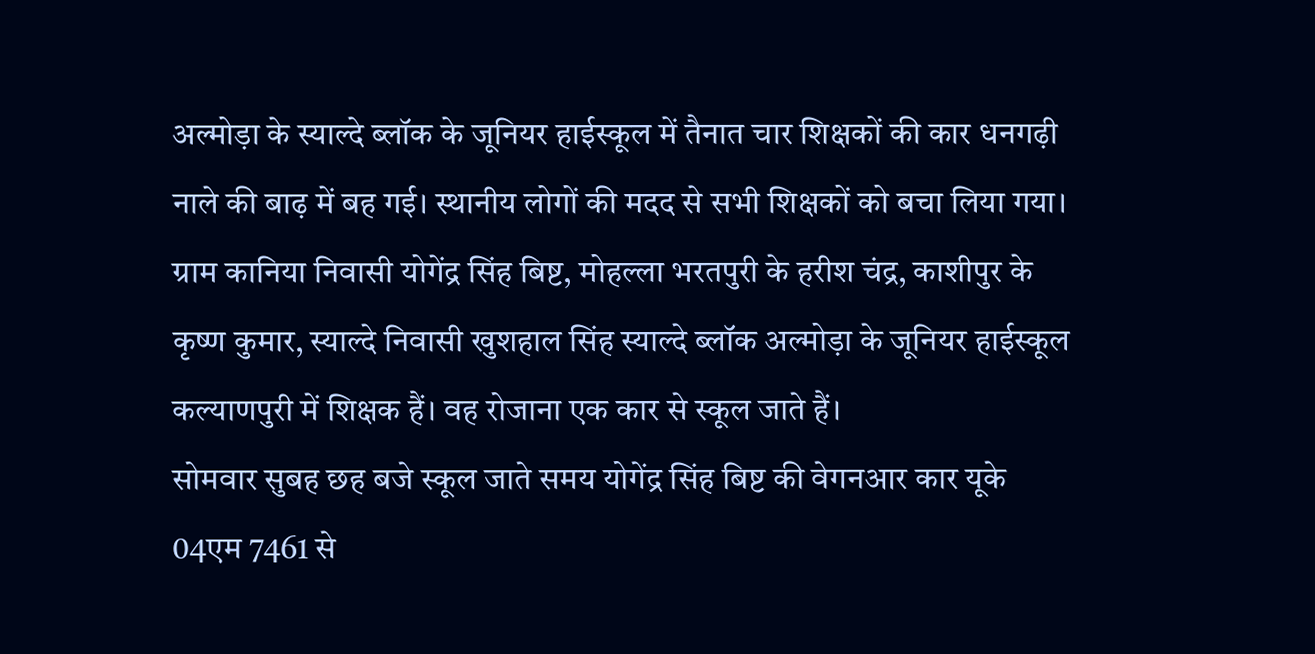अल्मोड़ा के स्याल्दे ब्लॉक के जूनियर हाईस्कूल में तैनात चार शिक्षकों की कार धनगढ़ी नाले की बाढ़ में बह गई। स्थानीय लोगों की मदद से सभी शिक्षकों को बचा लिया गया। ग्राम कानिया निवासी योगेंद्र सिंह बिष्ट, मोहल्ला भरतपुरी के हरीश चंद्र, काशीपुर के कृष्ण कुमार, स्याल्दे निवासी खुशहाल सिंह स्याल्दे ब्लॉक अल्मोड़ा के जूनियर हाईस्कूल कल्याणपुरी में शिक्षक हैं। वह रोजाना एक कार से स्कूल जाते हैं।
सोमवार सुबह छह बजे स्कूल जाते समय योगेंद्र सिंह बिष्ट की वेगनआर कार यूके 04एम 7461 से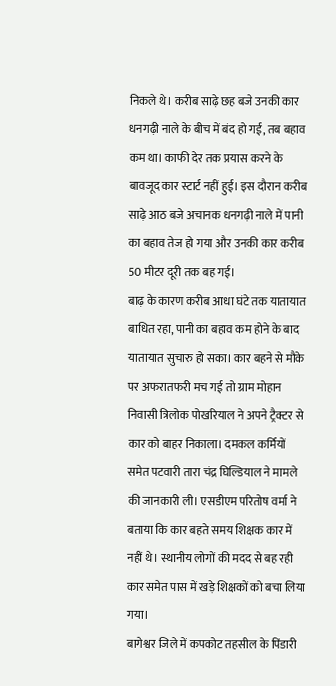निकले थे। करीब साढ़े छह बजे उनकी कार धनगढ़ी नाले के बीच में बंद हो गई, तब बहाव कम था। काफी देर तक प्रयास करने के बावजूद कार स्टार्ट नहीं हुई। इस दौरान करीब साढ़े आठ बजे अचानक धनगढ़ी नाले में पानी का बहाव तेज हो गया और उनकी कार करीब 50 मीटर दूरी तक बह गई।
बाढ़ के कारण करीब आधा घंटे तक यातायात बाधित रहा, पानी का बहाव कम होने के बाद यातायात सुचारु हो सका। कार बहने से मौके पर अफरातफरी मच गई तो ग्राम मोहान निवासी त्रिलोक पोखरियाल ने अपने ट्रैक्टर से कार को बाहर निकाला। दमकल कर्मियों समेत पटवारी तारा चंद्र घिल्डियाल ने मामले की जानकारी ली। एसडीएम परितोष वर्मा ने बताया कि कार बहते समय शिक्षक कार में नहीं थे। स्थानीय लोगों की मदद से बह रही कार समेत पास में खड़े शिक्षकों को बचा लिया गया।
बागेश्वर जिले में कपकोट तहसील के पिंडारी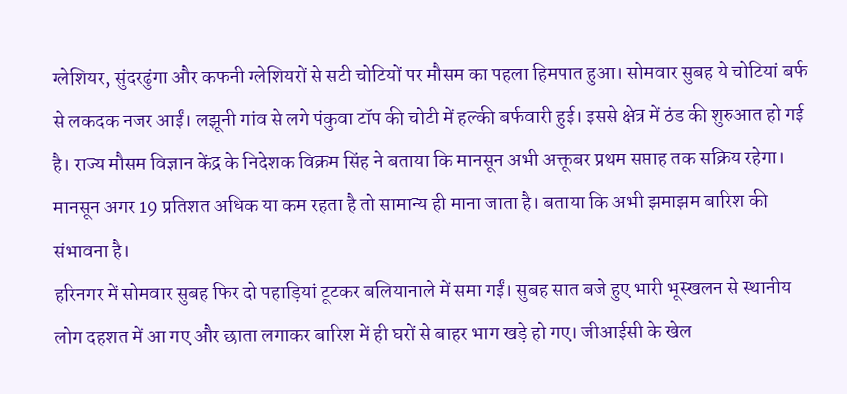ग्लेशियर, सुंदरढुंगा और कफनी ग्लेशियरों से सटी चोटियों पर मौसम का पहला हिमपात हुआ। सोमवार सुबह ये चोटियां बर्फ से लकदक नजर आईं। लझूनी गांव से लगे पंकुवा टॉप की चोटी में हल्की बर्फवारी हुई। इससे क्षेत्र में ठंड की शुरुआत हो गई है। राज्य मौसम विज्ञान केंद्र के निदेशक विक्रम सिंह ने बताया कि मानसून अभी अक्तूबर प्रथम सप्ताह तक सक्रिय रहेगा। मानसून अगर 19 प्रतिशत अधिक या कम रहता है तो सामान्य ही माना जाता है। बताया कि अभी झमाझम बारिश की संभावना है।
हरिनगर में सोमवार सुबह फिर दो पहाड़ियां टूटकर बलियानाले में समा गईं। सुबह सात बजे हुए भारी भूस्खलन से स्थानीय लोग दहशत में आ गए और छाता लगाकर बारिश में ही घरों से बाहर भाग खड़े हो गए। जीआईसी के खेल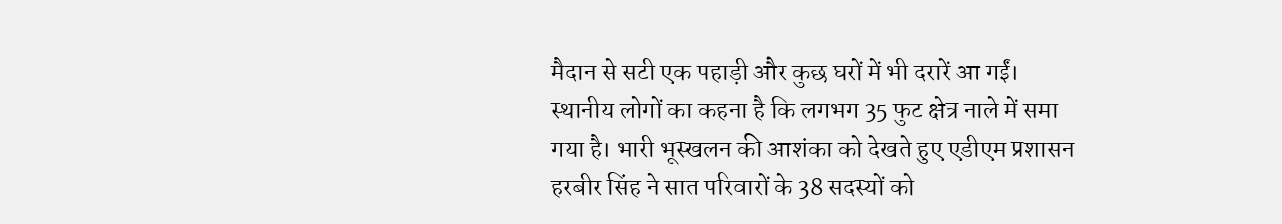मैदान से सटी एक पहाड़ी और कुछ घरों में भी दरारें आ गईं। स्थानीय लोगों का कहना है कि लगभग 35 फुट क्षेत्र नाले में समा गया है। भारी भूस्खलन की आशंका को देखते हुए एडीएम प्रशासन हरबीर सिंह ने सात परिवारों के 38 सदस्यों को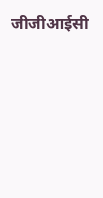जीजीआईसी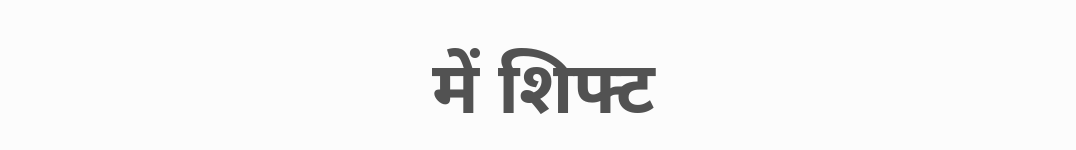में शिफ्ट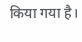किया गया है।